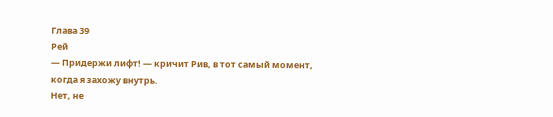Глава 39
Рей
— Придержи лифт! — кричит Рив, в тот самый момент, когда я захожу внутрь.
Нет, не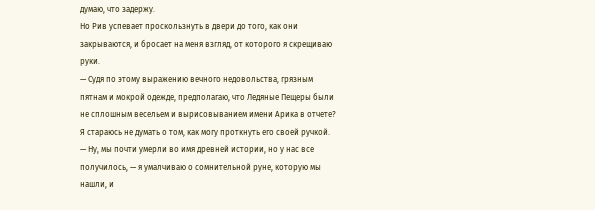думаю, что задержу.
Но Рив успевает проскользнуть в двери до того, как они закрываются, и бросает на меня взгляд, от которого я скрещиваю руки.
— Судя по этому выражению вечного недовольства, грязным пятнам и мокрой одежде, предполагаю, что Ледяные Пещеры были не сплошным весельем и вырисовыванием имени Арика в отчете?
Я стараюсь не думать о том, как могу проткнуть его своей ручкой.
— Ну, мы почти умерли во имя древней истории, но у нас все получилось, — я умалчиваю о сомнительной руне, которую мы нашли, и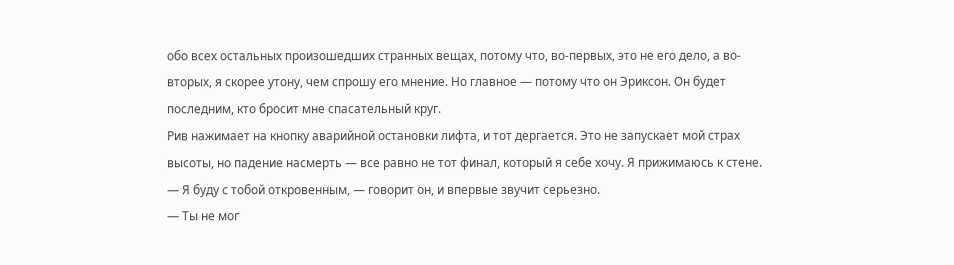обо всех остальных произошедших странных вещах, потому что, во-первых, это не его дело, а во-вторых, я скорее утону, чем спрошу его мнение. Но главное — потому что он Эриксон. Он будет последним, кто бросит мне спасательный круг.
Рив нажимает на кнопку аварийной остановки лифта, и тот дергается. Это не запускает мой страх высоты, но падение насмерть — все равно не тот финал, который я себе хочу. Я прижимаюсь к стене.
— Я буду с тобой откровенным, — говорит он, и впервые звучит серьезно.
— Ты не мог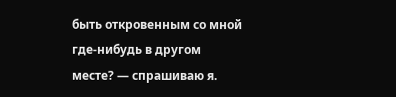быть откровенным со мной где-нибудь в другом месте? — спрашиваю я.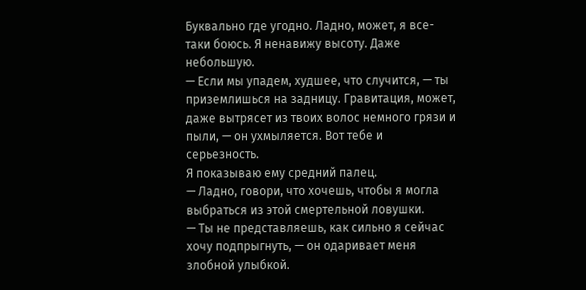Буквально где угодно. Ладно, может, я все-таки боюсь. Я ненавижу высоту. Даже небольшую.
— Если мы упадем, худшее, что случится, — ты приземлишься на задницу. Гравитация, может, даже вытрясет из твоих волос немного грязи и пыли, — он ухмыляется. Вот тебе и серьезность.
Я показываю ему средний палец.
— Ладно, говори, что хочешь, чтобы я могла выбраться из этой смертельной ловушки.
— Ты не представляешь, как сильно я сейчас хочу подпрыгнуть, — он одаривает меня злобной улыбкой.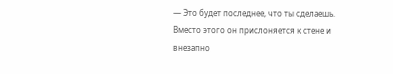— Это будет последнее, что ты сделаешь.
Вместо этого он прислоняется к стене и внезапно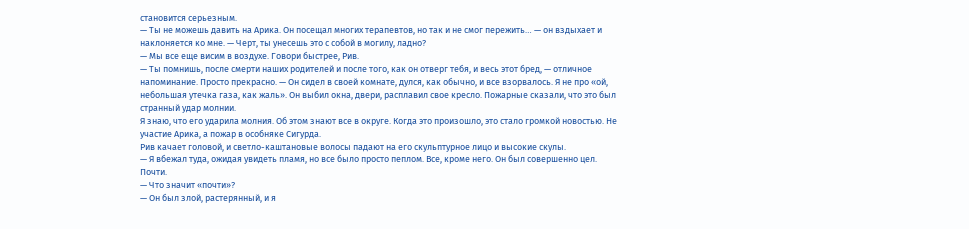становится серьезным.
— Ты не можешь давить на Арика. Он посещал многих терапевтов, но так и не смог пережить… — он вздыхает и наклоняется ко мне. — Черт, ты унесешь это с собой в могилу, ладно?
— Мы все еще висим в воздухе. Говори быстрее, Рив.
— Ты помнишь, после смерти наших родителей и после того, как он отверг тебя, и весь этот бред, — отличное напоминание. Просто прекрасно. — Он сидел в своей комнате, дулся, как обычно, и все взорвалось. Я не про «ой, небольшая утечка газа, как жаль». Он выбил окна, двери, расплавил свое кресло. Пожарные сказали, что это был странный удар молнии.
Я знаю, что его ударила молния. Об этом знают все в округе. Когда это произошло, это стало громкой новостью. Не участие Арика, а пожар в особняке Сигурда.
Рив качает головой, и светло-каштановые волосы падают на его скульптурное лицо и высокие скулы.
— Я вбежал туда, ожидая увидеть пламя, но все было просто пеплом. Все, кроме него. Он был совершенно цел. Почти.
— Что значит «почти»?
— Он был злой, растерянный, и я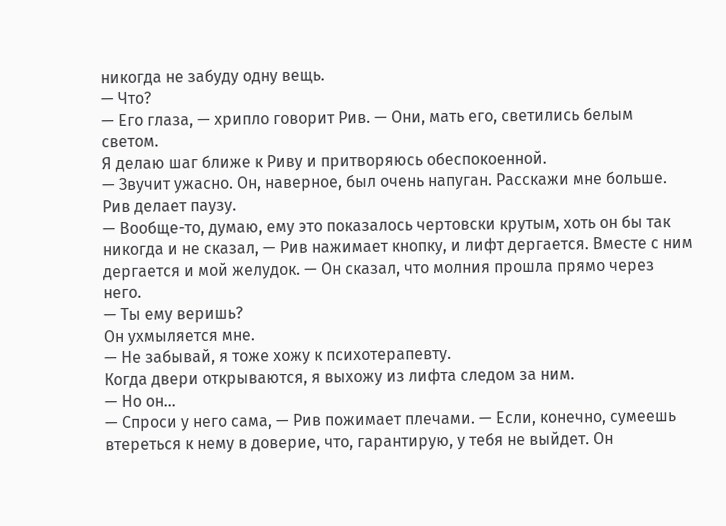никогда не забуду одну вещь.
— Что?
— Его глаза, — хрипло говорит Рив. — Они, мать его, светились белым светом.
Я делаю шаг ближе к Риву и притворяюсь обеспокоенной.
— Звучит ужасно. Он, наверное, был очень напуган. Расскажи мне больше.
Рив делает паузу.
— Вообще-то, думаю, ему это показалось чертовски крутым, хоть он бы так никогда и не сказал, — Рив нажимает кнопку, и лифт дергается. Вместе с ним дергается и мой желудок. — Он сказал, что молния прошла прямо через него.
— Ты ему веришь?
Он ухмыляется мне.
— Не забывай, я тоже хожу к психотерапевту.
Когда двери открываются, я выхожу из лифта следом за ним.
— Но он…
— Спроси у него сама, — Рив пожимает плечами. — Если, конечно, сумеешь втереться к нему в доверие, что, гарантирую, у тебя не выйдет. Он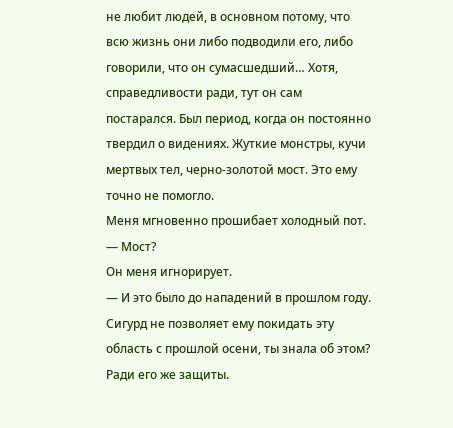не любит людей, в основном потому, что всю жизнь они либо подводили его, либо говорили, что он сумасшедший… Хотя, справедливости ради, тут он сам постарался. Был период, когда он постоянно твердил о видениях. Жуткие монстры, кучи мертвых тел, черно-золотой мост. Это ему точно не помогло.
Меня мгновенно прошибает холодный пот.
— Мост?
Он меня игнорирует.
— И это было до нападений в прошлом году. Сигурд не позволяет ему покидать эту область с прошлой осени, ты знала об этом? Ради его же защиты.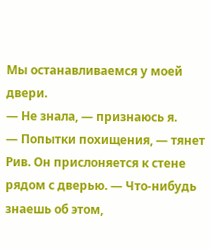Мы останавливаемся у моей двери.
— Не знала, — признаюсь я.
— Попытки похищения, — тянет Рив. Он прислоняется к стене рядом с дверью. — Что-нибудь знаешь об этом,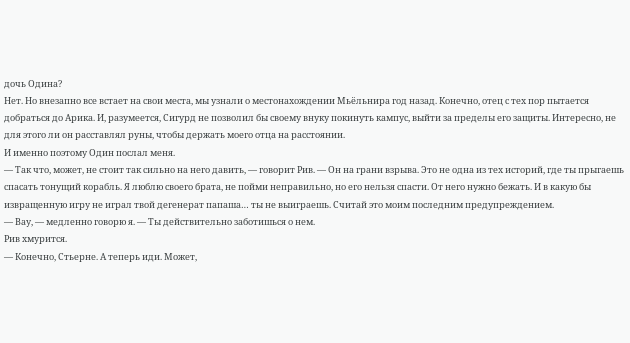дочь Одина?
Нет. Но внезапно все встает на свои места, мы узнали о местонахождении Мьёльнира год назад. Конечно, отец с тех пор пытается добраться до Арика. И, разумеется, Сигурд не позволил бы своему внуку покинуть кампус, выйти за пределы его защиты. Интересно, не для этого ли он расставлял руны, чтобы держать моего отца на расстоянии.
И именно поэтому Один послал меня.
— Так что, может, не стоит так сильно на него давить, — говорит Рив. — Он на грани взрыва. Это не одна из тех историй, где ты прыгаешь спасать тонущий корабль. Я люблю своего брата, не пойми неправильно, но его нельзя спасти. От него нужно бежать. И в какую бы извращенную игру не играл твой дегенерат папаша… ты не выиграешь. Считай это моим последним предупреждением.
— Вау, — медленно говорю я. — Ты действительно заботишься о нем.
Рив хмурится.
— Конечно, Стьерне. А теперь иди. Может,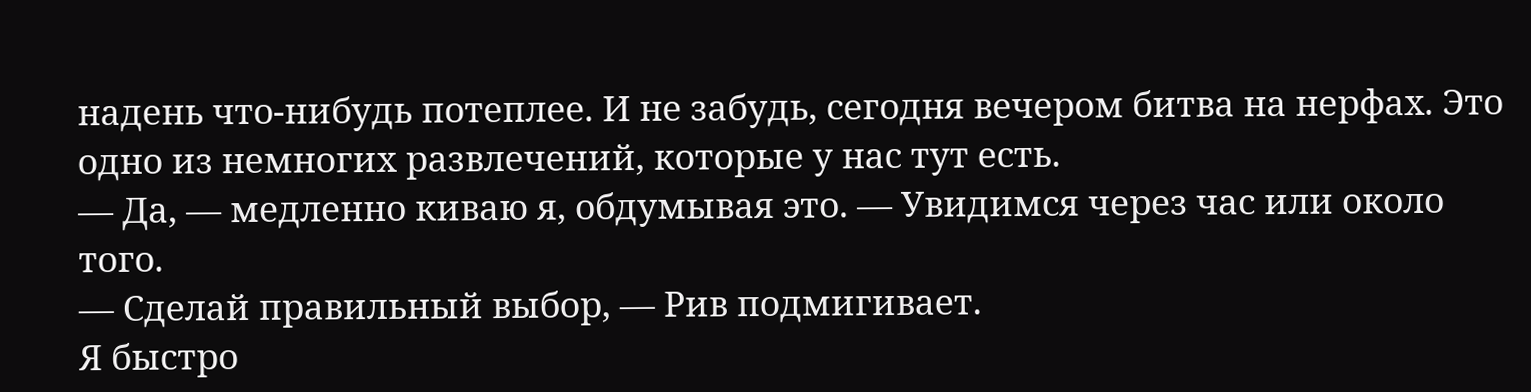надень что-нибудь потеплее. И не забудь, сегодня вечером битва на нерфах. Это одно из немногих развлечений, которые у нас тут есть.
— Да, — медленно киваю я, обдумывая это. — Увидимся через час или около того.
— Сделай правильный выбор, — Рив подмигивает.
Я быстро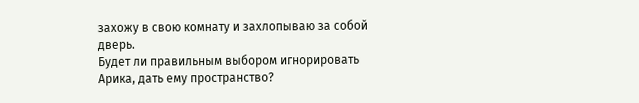захожу в свою комнату и захлопываю за собой дверь.
Будет ли правильным выбором игнорировать Арика, дать ему пространство?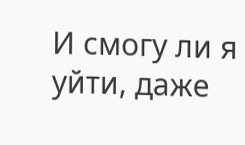И смогу ли я уйти, даже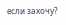если захочу?